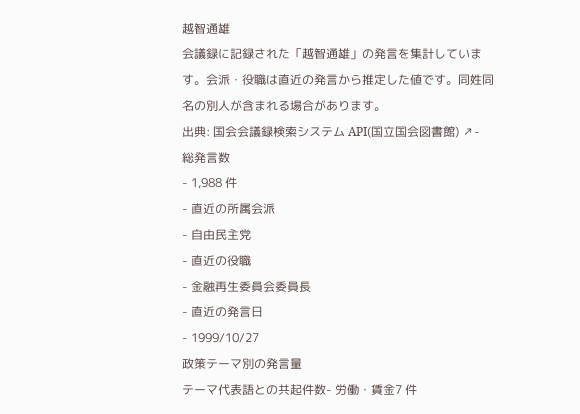越智通雄
会議録に記録された「越智通雄」の発言を集計しています。会派・役職は直近の発言から推定した値です。同姓同名の別人が含まれる場合があります。
出典: 国会会議録検索システム API(国立国会図書館) ↗- 総発言数
- 1,988 件
- 直近の所属会派
- 自由民主党
- 直近の役職
- 金融再生委員会委員長
- 直近の発言日
- 1999/10/27
政策テーマ別の発言量
テーマ代表語との共起件数- 労働・賃金7 件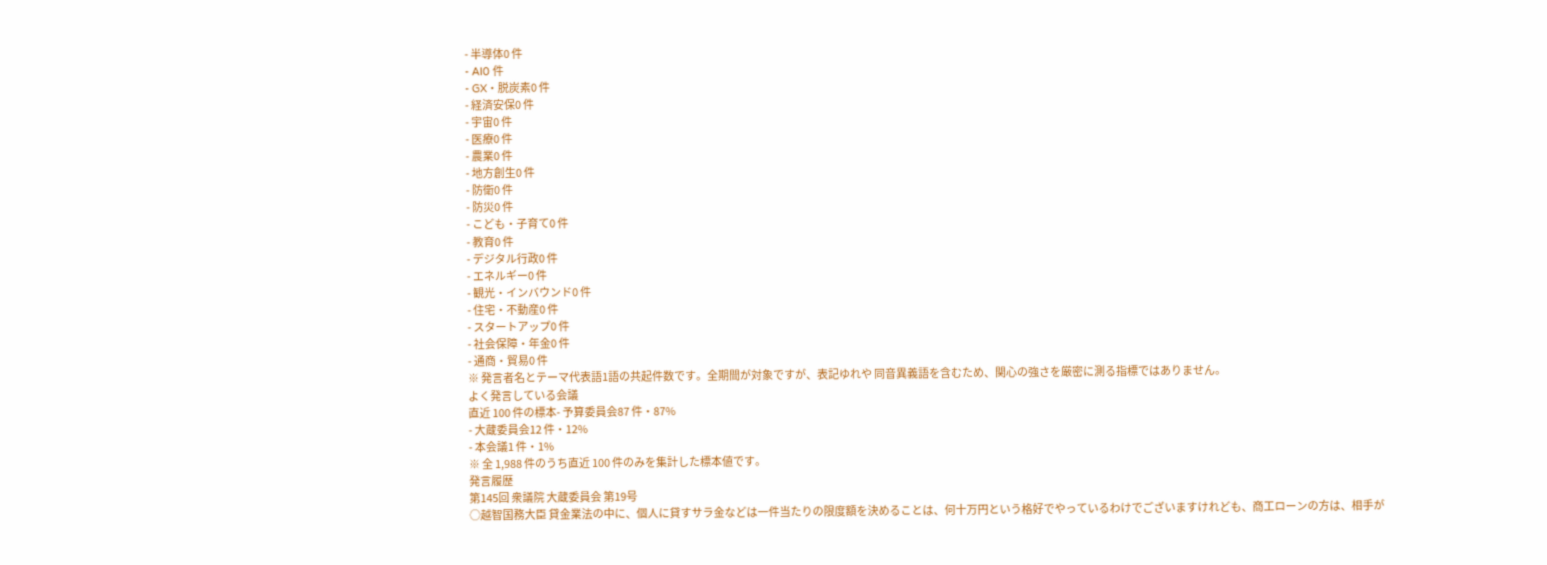- 半導体0 件
- AI0 件
- GX・脱炭素0 件
- 経済安保0 件
- 宇宙0 件
- 医療0 件
- 農業0 件
- 地方創生0 件
- 防衛0 件
- 防災0 件
- こども・子育て0 件
- 教育0 件
- デジタル行政0 件
- エネルギー0 件
- 観光・インバウンド0 件
- 住宅・不動産0 件
- スタートアップ0 件
- 社会保障・年金0 件
- 通商・貿易0 件
※ 発言者名とテーマ代表語1語の共起件数です。全期間が対象ですが、表記ゆれや 同音異義語を含むため、関心の強さを厳密に測る指標ではありません。
よく発言している会議
直近 100 件の標本- 予算委員会87 件・87%
- 大蔵委員会12 件・12%
- 本会議1 件・1%
※ 全 1,988 件のうち直近 100 件のみを集計した標本値です。
発言履歴
第145回 衆議院 大蔵委員会 第19号
○越智国務大臣 貸金業法の中に、個人に貸すサラ金などは一件当たりの限度額を決めることは、何十万円という格好でやっているわけでございますけれども、商工ローンの方は、相手が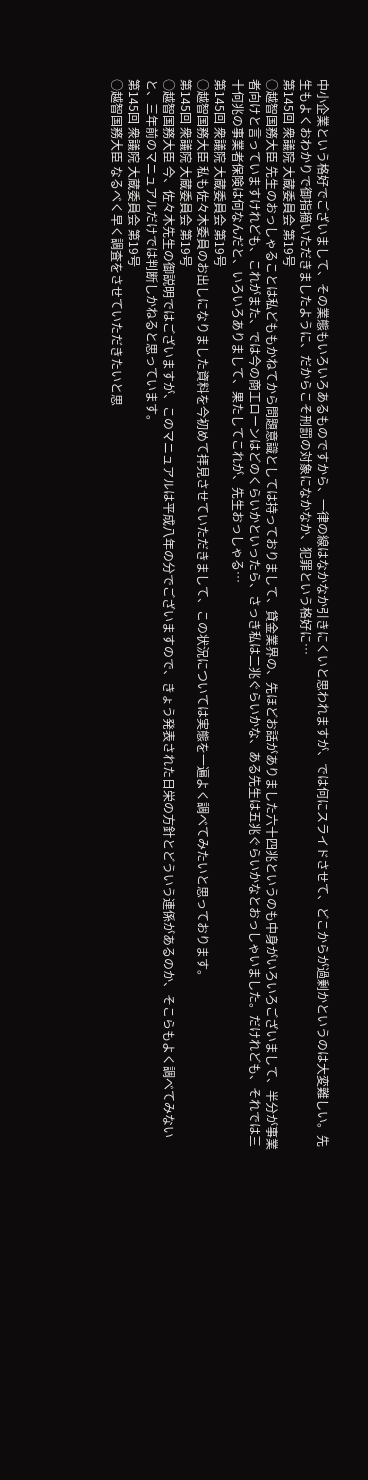中小企業という格好でございまして、その業態もいろいろあるものですから、一律の線はなかなか引きにくいと思われますが、では何にスライドさせて、どこからが過剰かというのは大変難しい。先生もよくおわかりで御指摘いただきましたように、だからこそ刑罰の対象になかなか、犯罪という格好に…
第145回 衆議院 大蔵委員会 第19号
○越智国務大臣 先生のおっしゃることは私どももかねてから問題意識としては持っておりまして、貸金業界の、先ほどお話がありました六十四兆というのも中身がいろいろございまして、半分が事業者向けと言っていますけれども、これがまた、では今の商工ローンはどのくらいかといったら、さっき私は二兆ぐらいかな、ある先生は五兆ぐらいかなとおっしゃいました。だけれども、それでは三十何兆の事業者保険は何なんだと、いろいろありまして、果たしてこれが、先生おっしゃる…
第145回 衆議院 大蔵委員会 第19号
○越智国務大臣 私も佐々木委員のお出しになりました資料を今初めて拝見させていただきまして、この状況については実態を一遍よく調べてみたいと思っております。
第145回 衆議院 大蔵委員会 第19号
○越智国務大臣 今、佐々木先生の御説明ではございますが、このマニュアルは平成八年の分でございますので、きょう発表された日栄の方針とどういう連係があるのか、そこらもよく調べてみないと、三年前のマニュアルだけでは判断しかねると思っています。
第145回 衆議院 大蔵委員会 第19号
○越智国務大臣 なるべく早く調査をさせていただきたいと思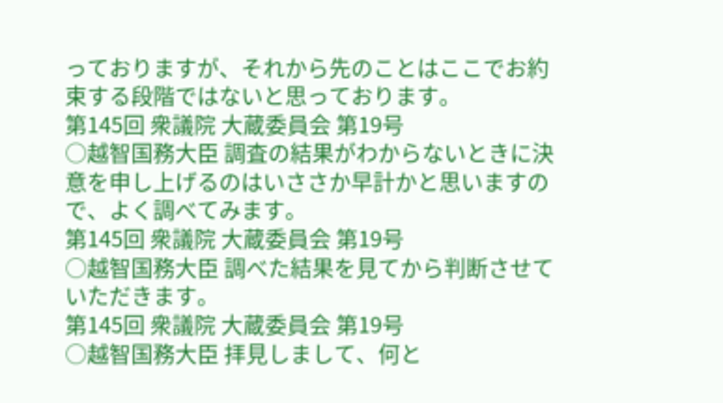っておりますが、それから先のことはここでお約束する段階ではないと思っております。
第145回 衆議院 大蔵委員会 第19号
○越智国務大臣 調査の結果がわからないときに決意を申し上げるのはいささか早計かと思いますので、よく調べてみます。
第145回 衆議院 大蔵委員会 第19号
○越智国務大臣 調べた結果を見てから判断させていただきます。
第145回 衆議院 大蔵委員会 第19号
○越智国務大臣 拝見しまして、何と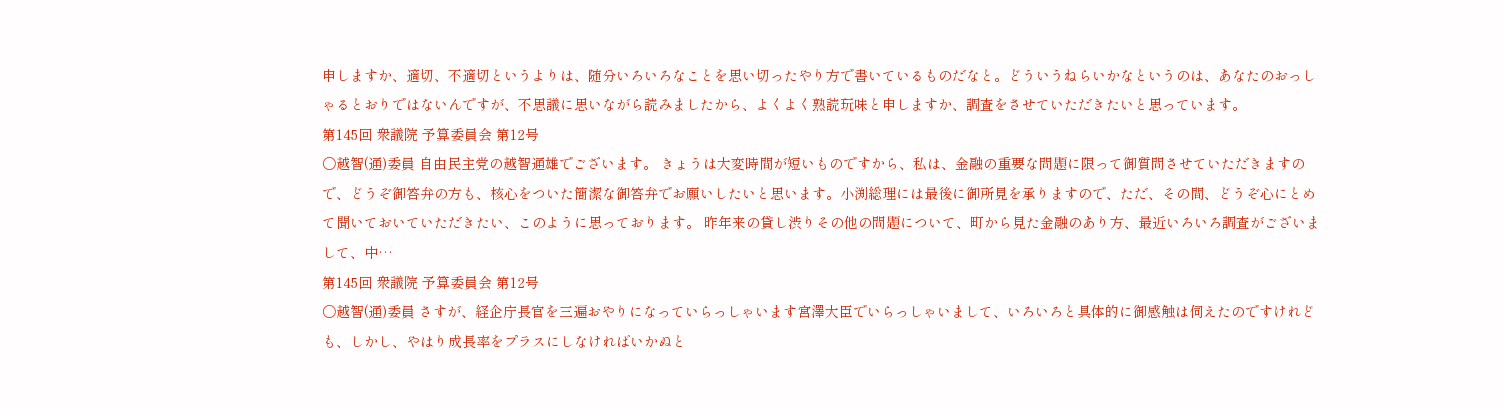申しますか、適切、不適切というよりは、随分いろいろなことを思い切ったやり方で書いているものだなと。どういうねらいかなというのは、あなたのおっしゃるとおりではないんですが、不思議に思いながら読みましたから、よくよく熟読玩味と申しますか、調査をさせていただきたいと思っています。
第145回 衆議院 予算委員会 第12号
○越智(通)委員 自由民主党の越智通雄でございます。 きょうは大変時間が短いものですから、私は、金融の重要な問題に限って御質問させていただきますので、どうぞ御答弁の方も、核心をついた簡潔な御答弁でお願いしたいと思います。小渕総理には最後に御所見を承りますので、ただ、その間、どうぞ心にとめて聞いておいていただきたい、このように思っております。 昨年来の貸し渋りその他の問題について、町から見た金融のあり方、最近いろいろ調査がございまして、中…
第145回 衆議院 予算委員会 第12号
○越智(通)委員 さすが、経企庁長官を三遍おやりになっていらっしゃいます宮澤大臣でいらっしゃいまして、いろいろと具体的に御感触は伺えたのですけれども、しかし、やはり成長率をプラスにしなければいかぬと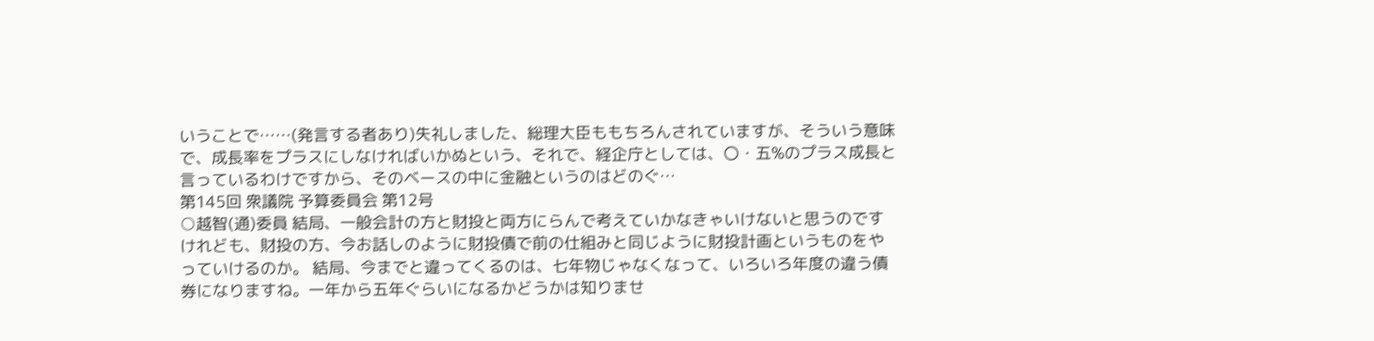いうことで……(発言する者あり)失礼しました、総理大臣ももちろんされていますが、そういう意味で、成長率をプラスにしなければいかぬという、それで、経企庁としては、〇・五%のプラス成長と言っているわけですから、そのベースの中に金融というのはどのぐ…
第145回 衆議院 予算委員会 第12号
○越智(通)委員 結局、一般会計の方と財投と両方にらんで考えていかなきゃいけないと思うのですけれども、財投の方、今お話しのように財投債で前の仕組みと同じように財投計画というものをやっていけるのか。 結局、今までと違ってくるのは、七年物じゃなくなって、いろいろ年度の違う債券になりますね。一年から五年ぐらいになるかどうかは知りませ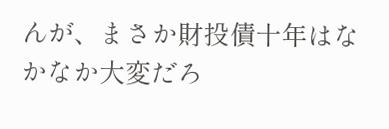んが、まさか財投債十年はなかなか大変だろ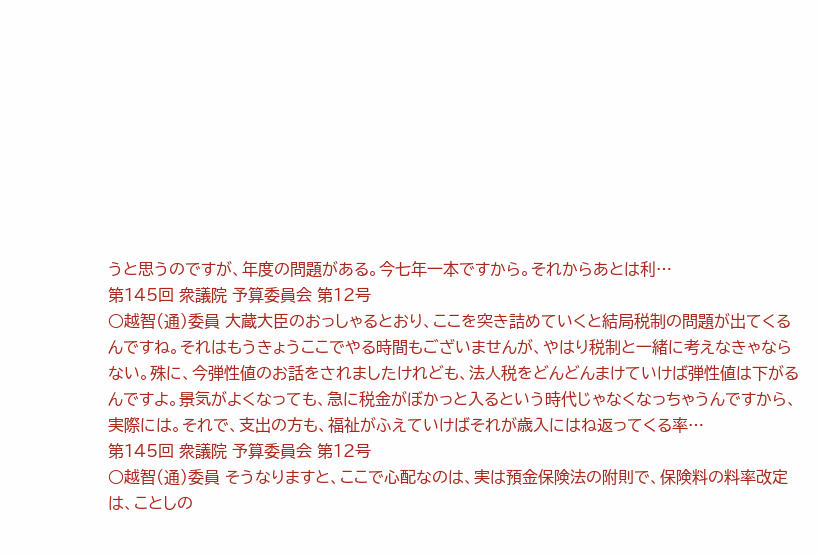うと思うのですが、年度の問題がある。今七年一本ですから。それからあとは利…
第145回 衆議院 予算委員会 第12号
○越智(通)委員 大蔵大臣のおっしゃるとおり、ここを突き詰めていくと結局税制の問題が出てくるんですね。それはもうきょうここでやる時間もございませんが、やはり税制と一緒に考えなきゃならない。殊に、今弾性値のお話をされましたけれども、法人税をどんどんまけていけば弾性値は下がるんですよ。景気がよくなっても、急に税金がぼかっと入るという時代じゃなくなっちゃうんですから、実際には。それで、支出の方も、福祉がふえていけばそれが歳入にはね返ってくる率…
第145回 衆議院 予算委員会 第12号
○越智(通)委員 そうなりますと、ここで心配なのは、実は預金保険法の附則で、保険料の料率改定は、ことしの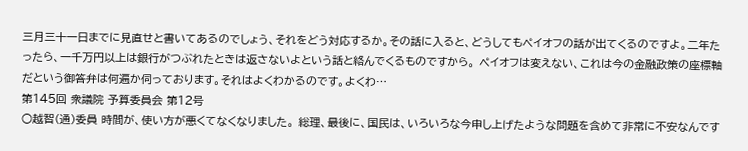三月三十一日までに見直せと書いてあるのでしょう、それをどう対応するか。その話に入ると、どうしてもペイオフの話が出てくるのですよ。二年たったら、一千万円以上は銀行がつぶれたときは返さないよという話と絡んでくるものですから。 ペイオフは変えない、これは今の金融政策の座標軸だという御答弁は何遍か伺っております。それはよくわかるのです。よくわ…
第145回 衆議院 予算委員会 第12号
○越智(通)委員 時間が、使い方が悪くてなくなりました。 総理、最後に、国民は、いろいろな今申し上げたような問題を含めて非常に不安なんです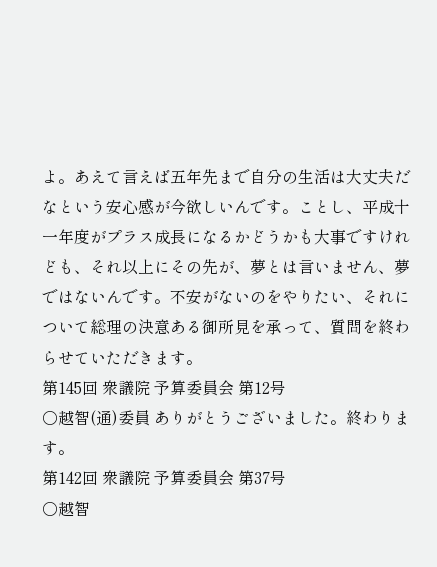よ。あえて言えば五年先まで自分の生活は大丈夫だなという安心感が今欲しいんです。ことし、平成十一年度がプラス成長になるかどうかも大事ですけれども、それ以上にその先が、夢とは言いません、夢ではないんです。不安がないのをやりたい、それについて総理の決意ある御所見を承って、質問を終わらせていただきます。
第145回 衆議院 予算委員会 第12号
○越智(通)委員 ありがとうございました。終わります。
第142回 衆議院 予算委員会 第37号
○越智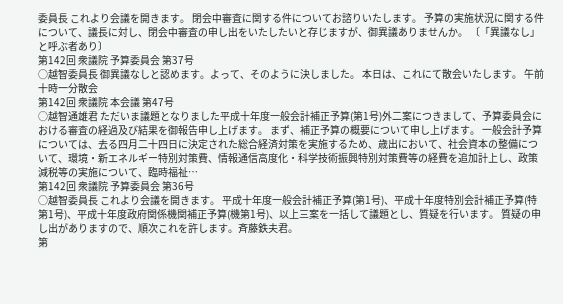委員長 これより会議を開きます。 閉会中審査に関する件についてお諮りいたします。 予算の実施状況に関する件について、議長に対し、閉会中審査の申し出をいたしたいと存じますが、御異議ありませんか。 〔「異議なし」と呼ぶ者あり〕
第142回 衆議院 予算委員会 第37号
○越智委員長 御異議なしと認めます。よって、そのように決しました。 本日は、これにて散会いたします。 午前十時一分散会
第142回 衆議院 本会議 第47号
○越智通雄君 ただいま議題となりました平成十年度一般会計補正予算(第1号)外二案につきまして、予算委員会における審査の経過及び結果を御報告申し上げます。 まず、補正予算の概要について申し上げます。 一般会計予算については、去る四月二十四日に決定された総合経済対策を実施するため、歳出において、社会資本の整備について、環境・新エネルギー特別対策費、情報通信高度化・科学技術振興特別対策費等の経費を追加計上し、政策減税等の実施について、臨時福祉…
第142回 衆議院 予算委員会 第36号
○越智委員長 これより会議を開きます。 平成十年度一般会計補正予算(第1号)、平成十年度特別会計補正予算(特第1号)、平成十年度政府関係機関補正予算(機第1号)、以上三案を一括して議題とし、質疑を行います。 質疑の申し出がありますので、順次これを許します。斉藤鉄夫君。
第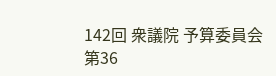142回 衆議院 予算委員会 第36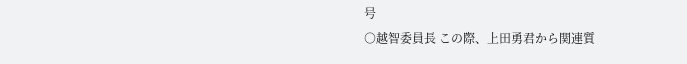号
○越智委員長 この際、上田勇君から関連質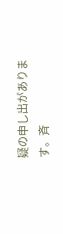疑の申し出があります。斉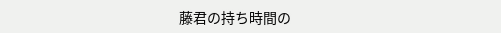藤君の持ち時間の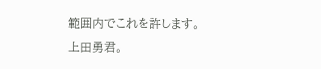範囲内でこれを許します。上田勇君。